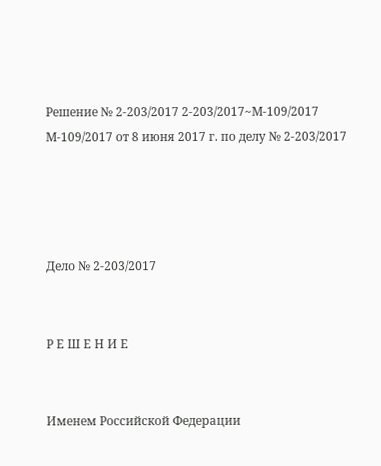Решение № 2-203/2017 2-203/2017~М-109/2017 М-109/2017 от 8 июня 2017 г. по делу № 2-203/2017




Дело № 2-203/2017


Р Е Ш Е Н И Е


Именем Российской Федерации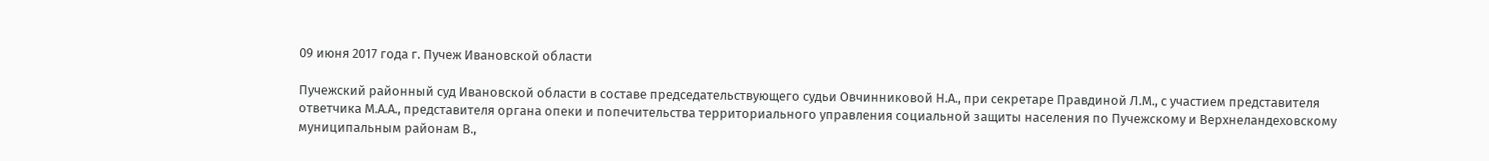09 июня 2017 года г. Пучеж Ивановской области

Пучежский районный суд Ивановской области в составе председательствующего судьи Овчинниковой Н.А., при секретаре Правдиной Л.М., с участием представителя ответчика М.А.А., представителя органа опеки и попечительства территориального управления социальной защиты населения по Пучежскому и Верхнеландеховскому муниципальным районам В.,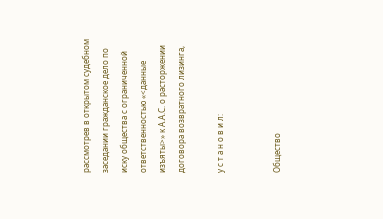рассмотрев в открытом судебном заседании гражданское дело по иску общества с ограниченной ответственностью «<данные изъяты>» к А.А.С. о расторжении договора возвратного лизинга,

у с т а н о в и л:


Общество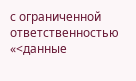с ограниченной ответственностью «<данные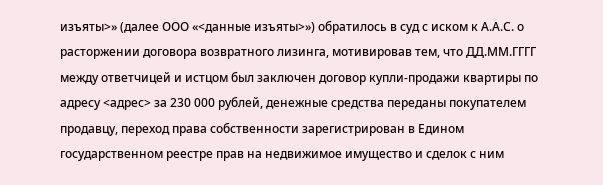изъяты>» (далее ООО «<данные изъяты>») обратилось в суд с иском к А.А.С. о расторжении договора возвратного лизинга, мотивировав тем, что ДД.ММ.ГГГГ между ответчицей и истцом был заключен договор купли-продажи квартиры по адресу <адрес> за 230 000 рублей, денежные средства переданы покупателем продавцу, переход права собственности зарегистрирован в Едином государственном реестре прав на недвижимое имущество и сделок с ним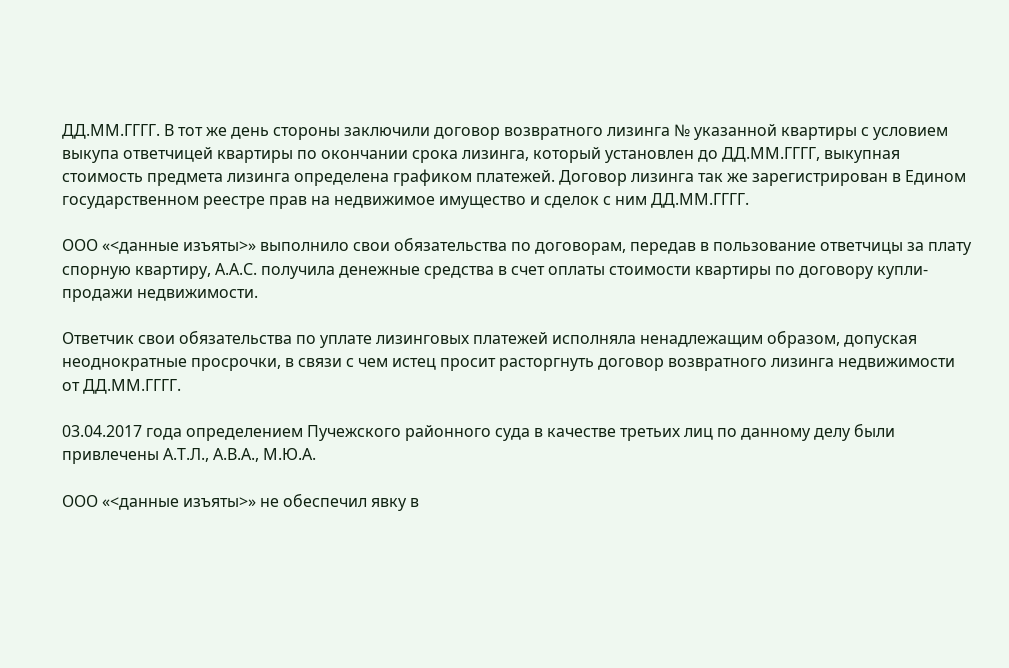ДД.ММ.ГГГГ. В тот же день стороны заключили договор возвратного лизинга № указанной квартиры с условием выкупа ответчицей квартиры по окончании срока лизинга, который установлен до ДД.ММ.ГГГГ, выкупная стоимость предмета лизинга определена графиком платежей. Договор лизинга так же зарегистрирован в Едином государственном реестре прав на недвижимое имущество и сделок с ним ДД.ММ.ГГГГ.

ООО «<данные изъяты>» выполнило свои обязательства по договорам, передав в пользование ответчицы за плату спорную квартиру, А.А.С. получила денежные средства в счет оплаты стоимости квартиры по договору купли-продажи недвижимости.

Ответчик свои обязательства по уплате лизинговых платежей исполняла ненадлежащим образом, допуская неоднократные просрочки, в связи с чем истец просит расторгнуть договор возвратного лизинга недвижимости от ДД.ММ.ГГГГ.

03.04.2017 года определением Пучежского районного суда в качестве третьих лиц по данному делу были привлечены А.Т.Л., А.В.А., М.Ю.А.

ООО «<данные изъяты>» не обеспечил явку в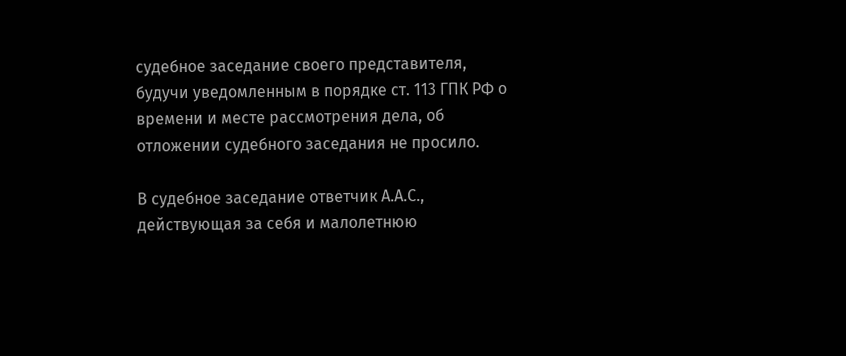судебное заседание своего представителя, будучи уведомленным в порядке ст. 113 ГПК РФ о времени и месте рассмотрения дела, об отложении судебного заседания не просило.

В судебное заседание ответчик А.А.С., действующая за себя и малолетнюю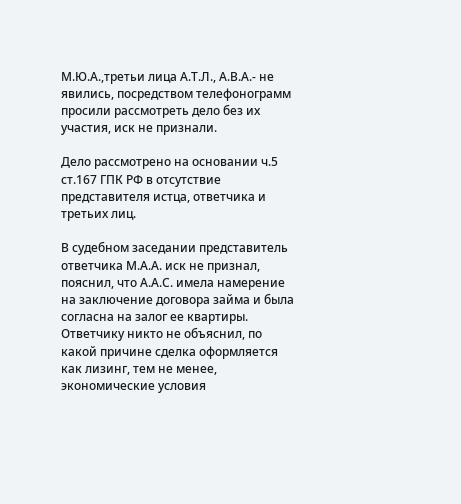М.Ю.А.,третьи лица А.Т.Л., А.В.А.- не явились, посредством телефонограмм просили рассмотреть дело без их участия, иск не признали.

Дело рассмотрено на основании ч.5 ст.167 ГПК РФ в отсутствие представителя истца, ответчика и третьих лиц.

В судебном заседании представитель ответчика М.А.А. иск не признал, пояснил, что А.А.С. имела намерение на заключение договора займа и была согласна на залог ее квартиры. Ответчику никто не объяснил, по какой причине сделка оформляется как лизинг, тем не менее, экономические условия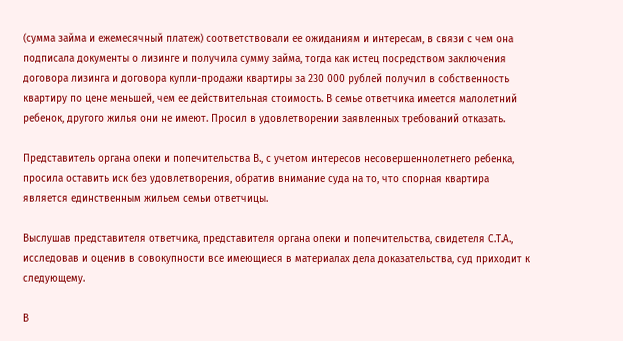(сумма займа и ежемесячный платеж) соответствовали ее ожиданиям и интересам, в связи с чем она подписала документы о лизинге и получила сумму займа, тогда как истец посредством заключения договора лизинга и договора купли-продажи квартиры за 230 000 рублей получил в собственность квартиру по цене меньшей, чем ее действительная стоимость. В семье ответчика имеется малолетний ребенок, другого жилья они не имеют. Просил в удовлетворении заявленных требований отказать.

Представитель органа опеки и попечительства В., с учетом интересов несовершеннолетнего ребенка, просила оставить иск без удовлетворения, обратив внимание суда на то, что спорная квартира является единственным жильем семьи ответчицы.

Выслушав представителя ответчика, представителя органа опеки и попечительства, свидетеля С.Т.А., исследовав и оценив в совокупности все имеющиеся в материалах дела доказательства, суд приходит к следующему.

В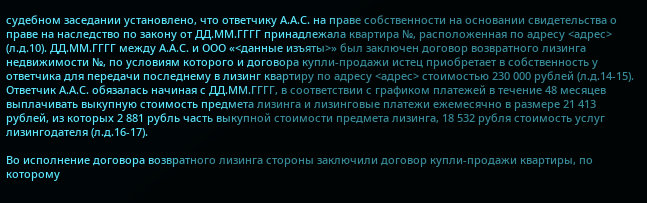судебном заседании установлено, что ответчику А.А.С. на праве собственности на основании свидетельства о праве на наследство по закону от ДД.ММ.ГГГГ принадлежала квартира №, расположенная по адресу <адрес> (л.д.10). ДД.ММ.ГГГГ между А.А.С. и ООО «<данные изъяты>» был заключен договор возвратного лизинга недвижимости №, по условиям которого и договора купли-продажи истец приобретает в собственность у ответчика для передачи последнему в лизинг квартиру по адресу <адрес> стоимостью 230 000 рублей (л.д.14-15). Ответчик А.А.С. обязалась начиная с ДД.ММ.ГГГГ, в соответствии с графиком платежей в течение 48 месяцев выплачивать выкупную стоимость предмета лизинга и лизинговые платежи ежемесячно в размере 21 413 рублей, из которых 2 881 рубль часть выкупной стоимости предмета лизинга, 18 532 рубля стоимость услуг лизингодателя (л.д.16-17).

Во исполнение договора возвратного лизинга стороны заключили договор купли-продажи квартиры, по которому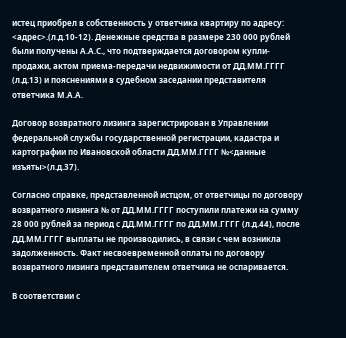истец приобрел в собственность у ответчика квартиру по адресу: <адрес>.(л.д.10-12). Денежные средства в размере 230 000 рублей были получены А.А.С., что подтверждается договором купли-продажи, актом приема-передачи недвижимости от ДД.ММ.ГГГГ (л.д.13) и пояснениями в судебном заседании представителя ответчика М.А.А.

Договор возвратного лизинга зарегистрирован в Управлении федеральной службы государственной регистрации, кадастра и картографии по Ивановской области ДД.ММ.ГГГГ №<данные изъяты>(л.д.37).

Согласно справке, представленной истцом, от ответчицы по договору возвратного лизинга № от ДД.ММ.ГГГГ поступили платежи на сумму 28 000 рублей за период с ДД.ММ.ГГГГ по ДД.ММ.ГГГГ (л.д.44), после ДД.ММ.ГГГГ выплаты не производились, в связи с чем возникла задолженность. Факт несвоевременной оплаты по договору возвратного лизинга представителем ответчика не оспаривается.

В соответствии с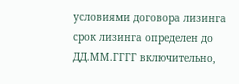условиями договора лизинга срок лизинга определен до ДД.ММ.ГГГГ включительно,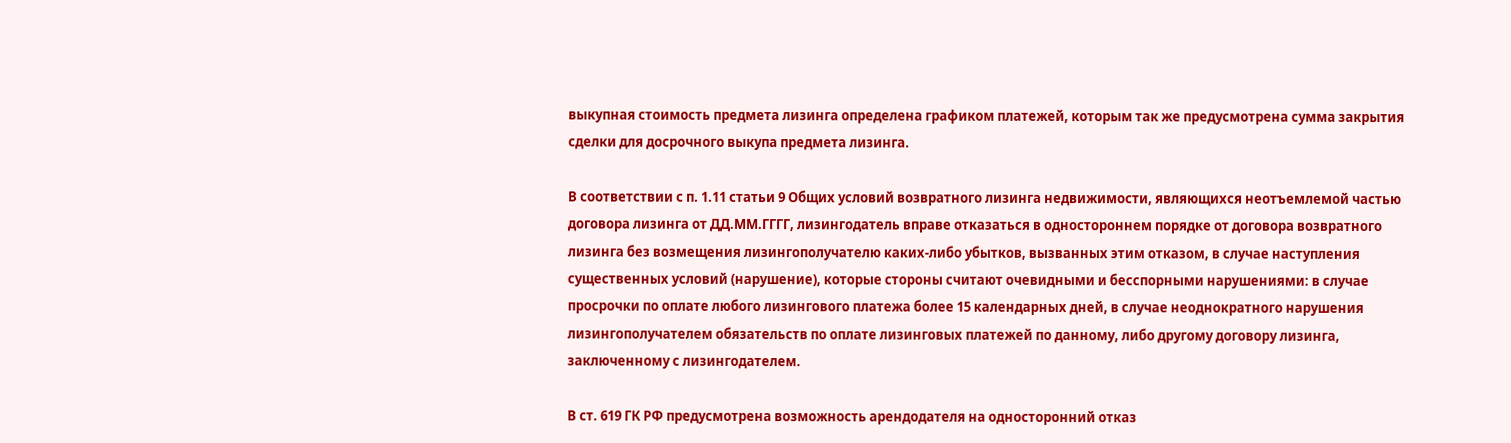выкупная стоимость предмета лизинга определена графиком платежей, которым так же предусмотрена сумма закрытия сделки для досрочного выкупа предмета лизинга.

В соответствии с п. 1.11 статьи 9 Общих условий возвратного лизинга недвижимости, являющихся неотъемлемой частью договора лизинга от ДД.ММ.ГГГГ, лизингодатель вправе отказаться в одностороннем порядке от договора возвратного лизинга без возмещения лизингополучателю каких-либо убытков, вызванных этим отказом, в случае наступления существенных условий (нарушение), которые стороны считают очевидными и бесспорными нарушениями: в случае просрочки по оплате любого лизингового платежа более 15 календарных дней, в случае неоднократного нарушения лизингополучателем обязательств по оплате лизинговых платежей по данному, либо другому договору лизинга, заключенному с лизингодателем.

В ст. 619 ГК РФ предусмотрена возможность арендодателя на односторонний отказ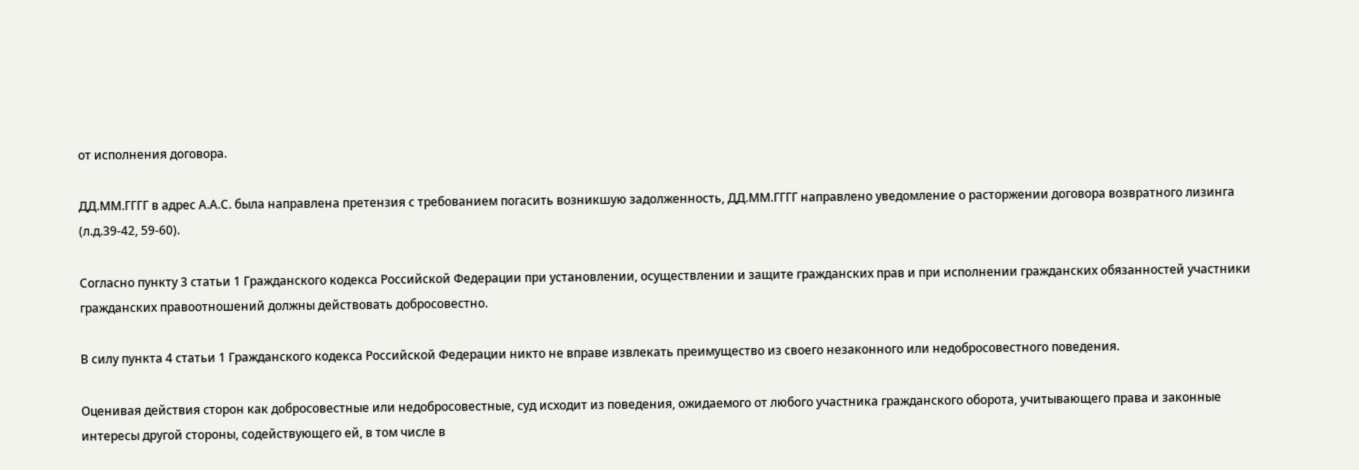от исполнения договора.

ДД.ММ.ГГГГ в адрес А.А.С. была направлена претензия с требованием погасить возникшую задолженность, ДД.ММ.ГГГГ направлено уведомление о расторжении договора возвратного лизинга (л.д.39-42, 59-60).

Согласно пункту 3 статьи 1 Гражданского кодекса Российской Федерации при установлении, осуществлении и защите гражданских прав и при исполнении гражданских обязанностей участники гражданских правоотношений должны действовать добросовестно.

В силу пункта 4 статьи 1 Гражданского кодекса Российской Федерации никто не вправе извлекать преимущество из своего незаконного или недобросовестного поведения.

Оценивая действия сторон как добросовестные или недобросовестные, суд исходит из поведения, ожидаемого от любого участника гражданского оборота, учитывающего права и законные интересы другой стороны, содействующего ей, в том числе в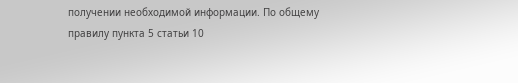получении необходимой информации. По общему правилу пункта 5 статьи 10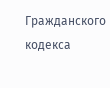Гражданского кодекса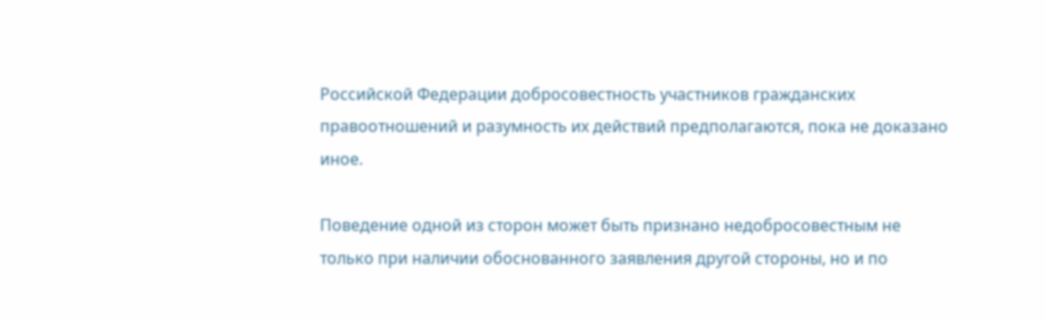Российской Федерации добросовестность участников гражданских правоотношений и разумность их действий предполагаются, пока не доказано иное.

Поведение одной из сторон может быть признано недобросовестным не только при наличии обоснованного заявления другой стороны, но и по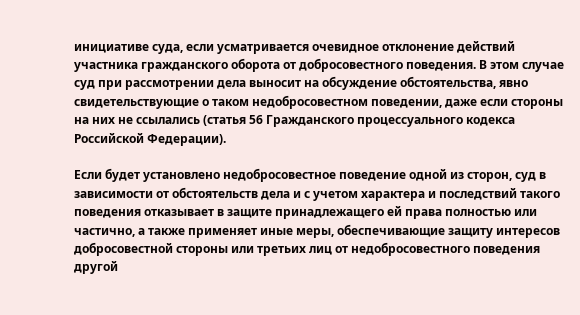инициативе суда, если усматривается очевидное отклонение действий участника гражданского оборота от добросовестного поведения. В этом случае суд при рассмотрении дела выносит на обсуждение обстоятельства, явно свидетельствующие о таком недобросовестном поведении, даже если стороны на них не ссылались (статья 56 Гражданского процессуального кодекса Российской Федерации).

Если будет установлено недобросовестное поведение одной из сторон, суд в зависимости от обстоятельств дела и с учетом характера и последствий такого поведения отказывает в защите принадлежащего ей права полностью или частично, а также применяет иные меры, обеспечивающие защиту интересов добросовестной стороны или третьих лиц от недобросовестного поведения другой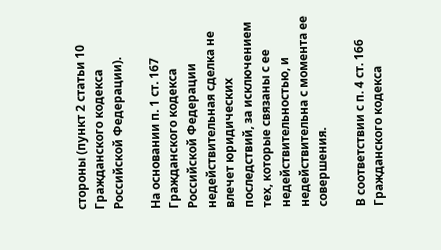стороны (пункт 2 статьи 10 Гражданского кодекса Российской Федерации).

На основании п. 1 ст. 167 Гражданского кодекса Российской Федерации недействительная сделка не влечет юридических последствий, за исключением тех, которые связаны с ее недействительностью, и недействительна с момента ее совершения.

В соответствии с п. 4 ст. 166 Гражданского кодекса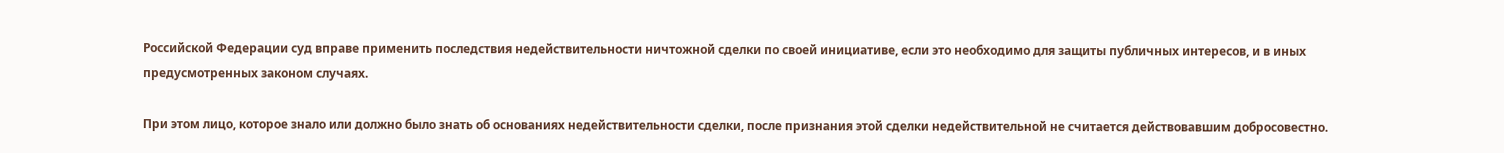Российской Федерации суд вправе применить последствия недействительности ничтожной сделки по своей инициативе, если это необходимо для защиты публичных интересов, и в иных предусмотренных законом случаях.

При этом лицо, которое знало или должно было знать об основаниях недействительности сделки, после признания этой сделки недействительной не считается действовавшим добросовестно.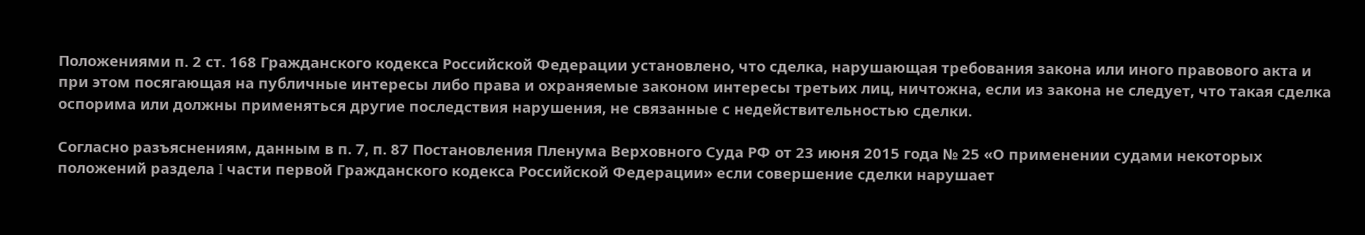Положениями п. 2 ст. 168 Гражданского кодекса Российской Федерации установлено, что сделка, нарушающая требования закона или иного правового акта и при этом посягающая на публичные интересы либо права и охраняемые законом интересы третьих лиц, ничтожна, если из закона не следует, что такая сделка оспорима или должны применяться другие последствия нарушения, не связанные с недействительностью сделки.

Согласно разъяснениям, данным в п. 7, п. 87 Постановления Пленума Верховного Суда РФ от 23 июня 2015 года № 25 «О применении судами некоторых положений раздела I части первой Гражданского кодекса Российской Федерации» если совершение сделки нарушает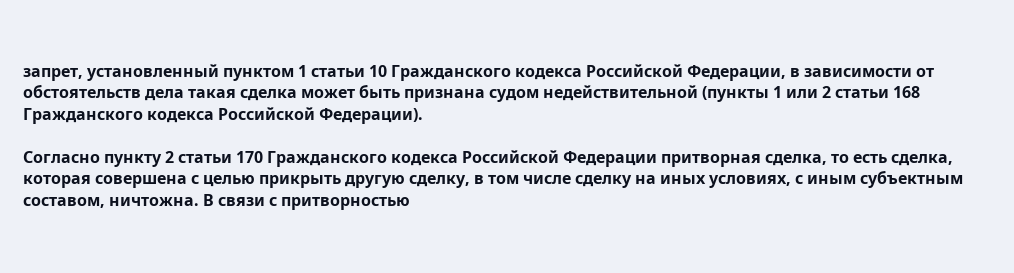запрет, установленный пунктом 1 статьи 10 Гражданского кодекса Российской Федерации, в зависимости от обстоятельств дела такая сделка может быть признана судом недействительной (пункты 1 или 2 статьи 168 Гражданского кодекса Российской Федерации).

Согласно пункту 2 статьи 170 Гражданского кодекса Российской Федерации притворная сделка, то есть сделка, которая совершена с целью прикрыть другую сделку, в том числе сделку на иных условиях, с иным субъектным составом, ничтожна. В связи с притворностью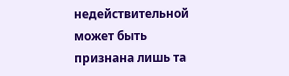недействительной может быть признана лишь та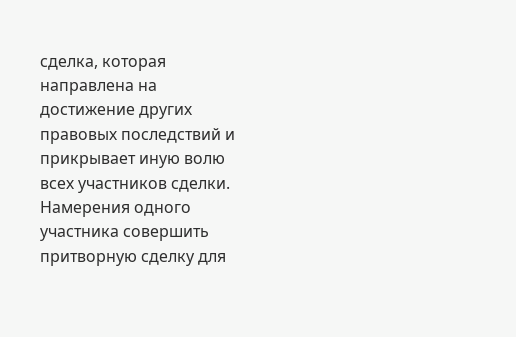сделка, которая направлена на достижение других правовых последствий и прикрывает иную волю всех участников сделки. Намерения одного участника совершить притворную сделку для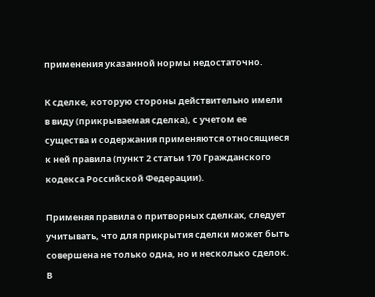применения указанной нормы недостаточно.

К сделке, которую стороны действительно имели в виду (прикрываемая сделка), с учетом ее существа и содержания применяются относящиеся к ней правила (пункт 2 статьи 170 Гражданского кодекса Российской Федерации).

Применяя правила о притворных сделках, следует учитывать, что для прикрытия сделки может быть совершена не только одна, но и несколько сделок. В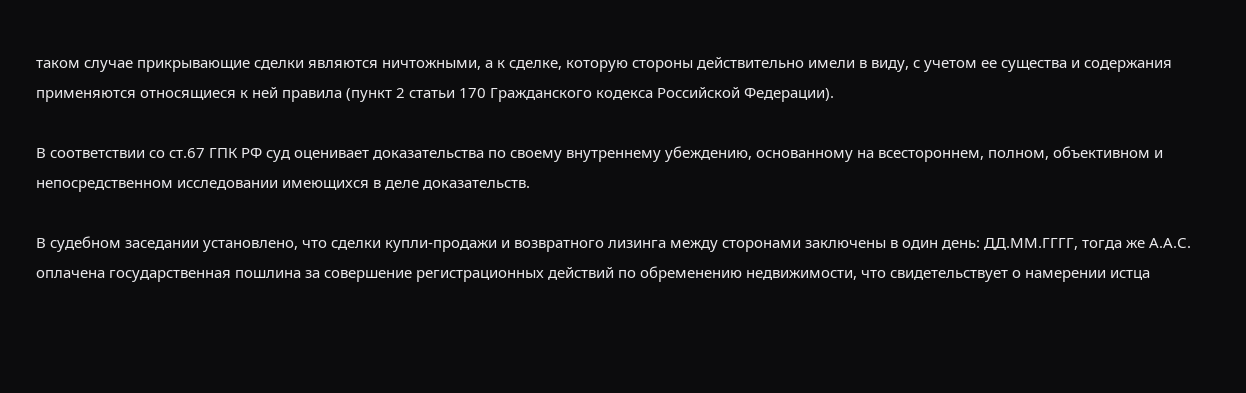таком случае прикрывающие сделки являются ничтожными, а к сделке, которую стороны действительно имели в виду, с учетом ее существа и содержания применяются относящиеся к ней правила (пункт 2 статьи 170 Гражданского кодекса Российской Федерации).

В соответствии со ст.67 ГПК РФ суд оценивает доказательства по своему внутреннему убеждению, основанному на всестороннем, полном, объективном и непосредственном исследовании имеющихся в деле доказательств.

В судебном заседании установлено, что сделки купли-продажи и возвратного лизинга между сторонами заключены в один день: ДД.ММ.ГГГГ, тогда же А.А.С. оплачена государственная пошлина за совершение регистрационных действий по обременению недвижимости, что свидетельствует о намерении истца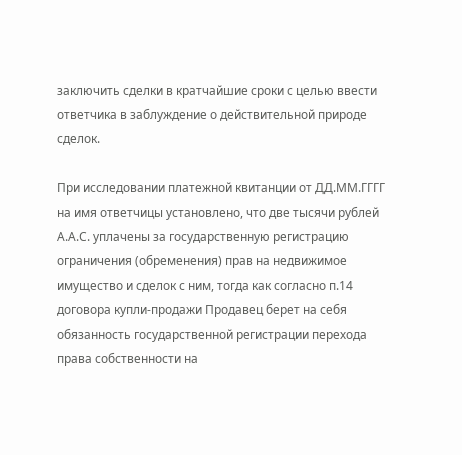заключить сделки в кратчайшие сроки с целью ввести ответчика в заблуждение о действительной природе сделок.

При исследовании платежной квитанции от ДД.ММ.ГГГГ на имя ответчицы установлено, что две тысячи рублей А.А.С. уплачены за государственную регистрацию ограничения (обременения) прав на недвижимое имущество и сделок с ним, тогда как согласно п.14 договора купли-продажи Продавец берет на себя обязанность государственной регистрации перехода права собственности на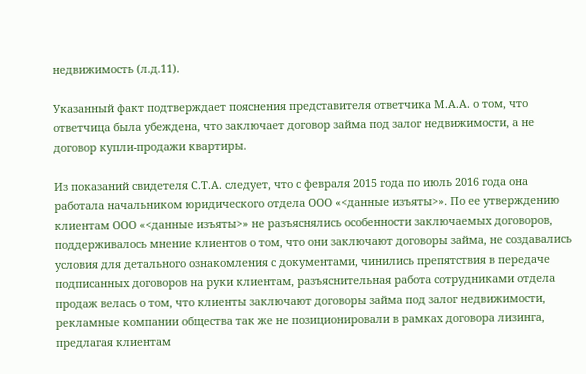недвижимость (л.д.11).

Указанный факт подтверждает пояснения представителя ответчика М.А.А. о том, что ответчица была убеждена, что заключает договор займа под залог недвижимости, а не договор купли-продажи квартиры.

Из показаний свидетеля С.Т.А. следует, что с февраля 2015 года по июль 2016 года она работала начальником юридического отдела ООО «<данные изъяты>». По ее утверждению клиентам ООО «<данные изъяты>» не разъяснялись особенности заключаемых договоров, поддерживалось мнение клиентов о том, что они заключают договоры займа, не создавались условия для детального ознакомления с документами, чинились препятствия в передаче подписанных договоров на руки клиентам, разъяснительная работа сотрудниками отдела продаж велась о том, что клиенты заключают договоры займа под залог недвижимости, рекламные компании общества так же не позиционировали в рамках договора лизинга, предлагая клиентам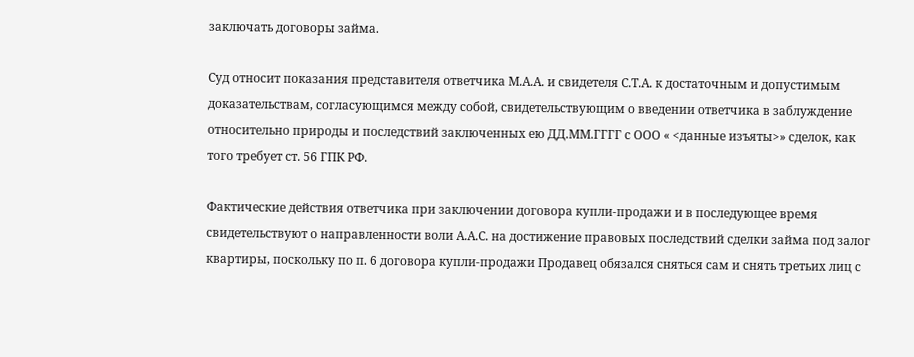заключать договоры займа.

Суд относит показания представителя ответчика М.А.А. и свидетеля С.Т.А. к достаточным и допустимым доказательствам, согласующимся между собой, свидетельствующим о введении ответчика в заблуждение относительно природы и последствий заключенных ею ДД.ММ.ГГГГ с ООО « <данные изъяты>» сделок, как того требует ст. 56 ГПК РФ.

Фактические действия ответчика при заключении договора купли-продажи и в последующее время свидетельствуют о направленности воли А.А.С. на достижение правовых последствий сделки займа под залог квартиры, поскольку по п. 6 договора купли-продажи Продавец обязался сняться сам и снять третьих лиц с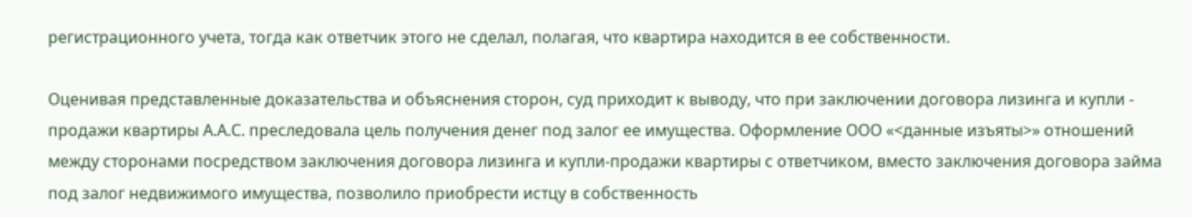регистрационного учета, тогда как ответчик этого не сделал, полагая, что квартира находится в ее собственности.

Оценивая представленные доказательства и объяснения сторон, суд приходит к выводу, что при заключении договора лизинга и купли - продажи квартиры А.А.С. преследовала цель получения денег под залог ее имущества. Оформление ООО «<данные изъяты>» отношений между сторонами посредством заключения договора лизинга и купли-продажи квартиры с ответчиком, вместо заключения договора займа под залог недвижимого имущества, позволило приобрести истцу в собственность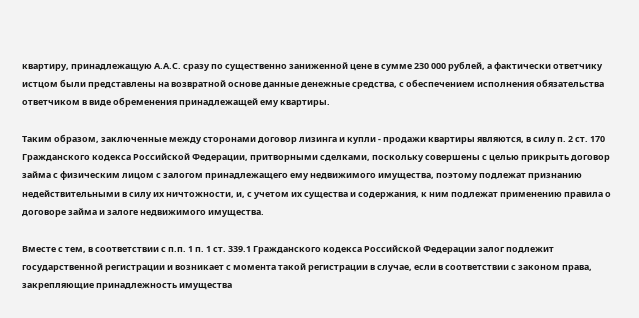квартиру, принадлежащую А.А.С. сразу по существенно заниженной цене в сумме 230 000 рублей, а фактически ответчику истцом были представлены на возвратной основе данные денежные средства, с обеспечением исполнения обязательства ответчиком в виде обременения принадлежащей ему квартиры.

Таким образом, заключенные между сторонами договор лизинга и купли - продажи квартиры являются, в силу п. 2 ст. 170 Гражданского кодекса Российской Федерации, притворными сделками, поскольку совершены с целью прикрыть договор займа с физическим лицом с залогом принадлежащего ему недвижимого имущества, поэтому подлежат признанию недействительными в силу их ничтожности, и, с учетом их существа и содержания, к ним подлежат применению правила о договоре займа и залоге недвижимого имущества.

Вместе с тем, в соответствии с п.п. 1 п. 1 ст. 339.1 Гражданского кодекса Российской Федерации залог подлежит государственной регистрации и возникает с момента такой регистрации в случае, если в соответствии с законом права, закрепляющие принадлежность имущества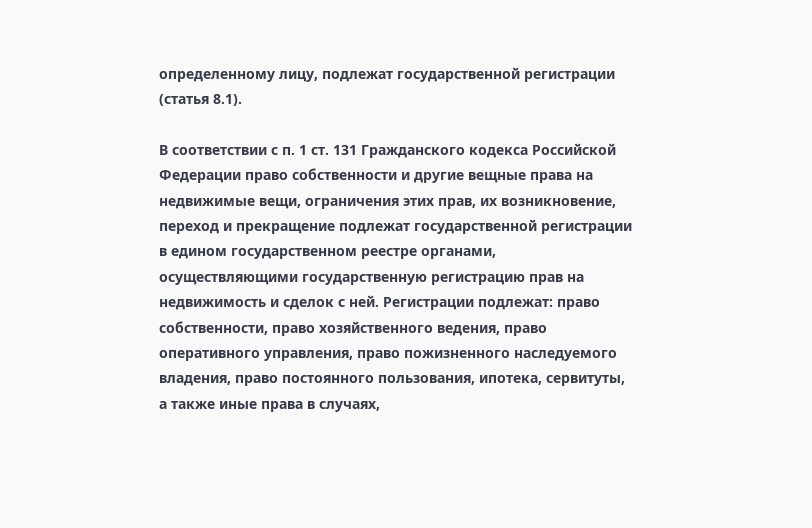определенному лицу, подлежат государственной регистрации (статья 8.1).

В соответствии с п. 1 ст. 131 Гражданского кодекса Российской Федерации право собственности и другие вещные права на недвижимые вещи, ограничения этих прав, их возникновение, переход и прекращение подлежат государственной регистрации в едином государственном реестре органами, осуществляющими государственную регистрацию прав на недвижимость и сделок с ней. Регистрации подлежат: право собственности, право хозяйственного ведения, право оперативного управления, право пожизненного наследуемого владения, право постоянного пользования, ипотека, сервитуты, а также иные права в случаях,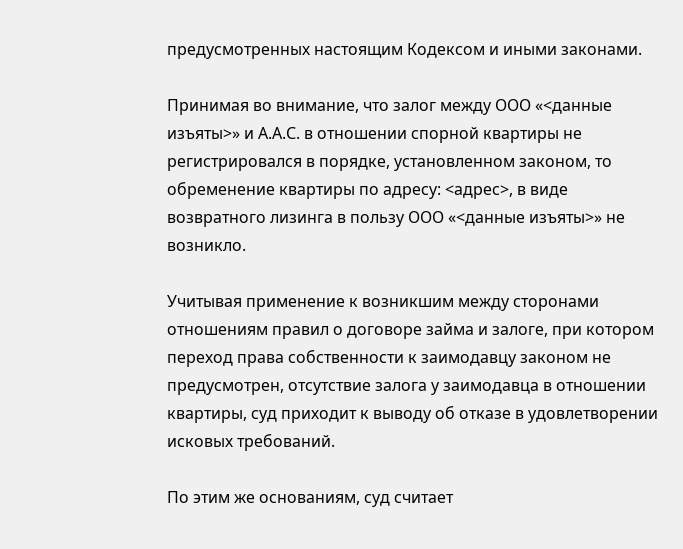предусмотренных настоящим Кодексом и иными законами.

Принимая во внимание, что залог между ООО «<данные изъяты>» и А.А.С. в отношении спорной квартиры не регистрировался в порядке, установленном законом, то обременение квартиры по адресу: <адрес>, в виде возвратного лизинга в пользу ООО «<данные изъяты>» не возникло.

Учитывая применение к возникшим между сторонами отношениям правил о договоре займа и залоге, при котором переход права собственности к заимодавцу законом не предусмотрен, отсутствие залога у заимодавца в отношении квартиры, суд приходит к выводу об отказе в удовлетворении исковых требований.

По этим же основаниям, суд считает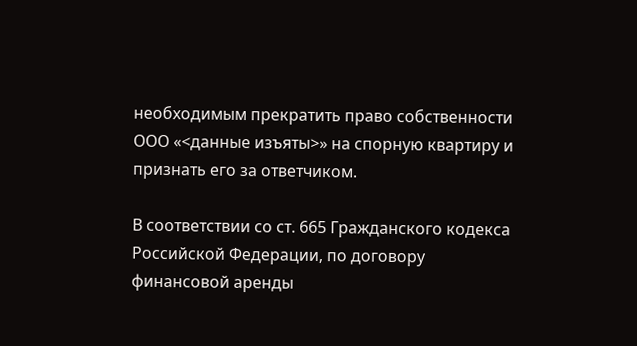необходимым прекратить право собственности ООО «<данные изъяты>» на спорную квартиру и признать его за ответчиком.

В соответствии со ст. 665 Гражданского кодекса Российской Федерации, по договору финансовой аренды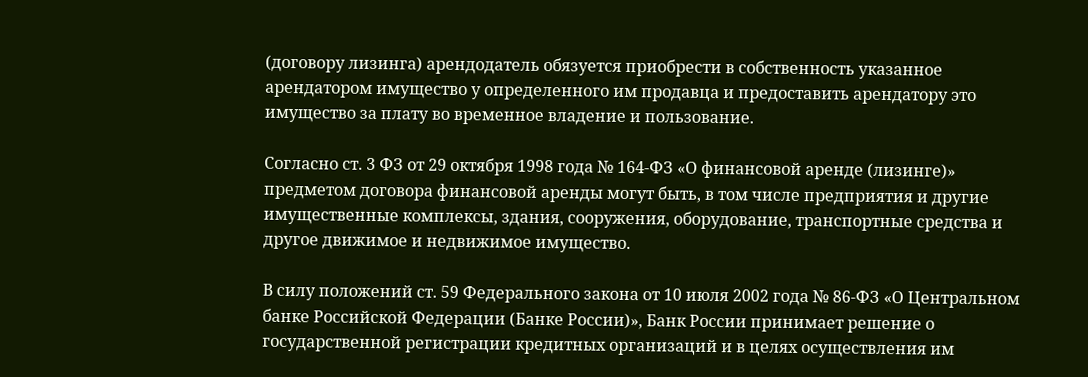(договору лизинга) арендодатель обязуется приобрести в собственность указанное арендатором имущество у определенного им продавца и предоставить арендатору это имущество за плату во временное владение и пользование.

Согласно ст. 3 ФЗ от 29 октября 1998 года № 164-ФЗ «О финансовой аренде (лизинге)» предметом договора финансовой аренды могут быть, в том числе предприятия и другие имущественные комплексы, здания, сооружения, оборудование, транспортные средства и другое движимое и недвижимое имущество.

В силу положений ст. 59 Федерального закона от 10 июля 2002 года № 86-ФЗ «О Центральном банке Российской Федерации (Банке России)», Банк России принимает решение о государственной регистрации кредитных организаций и в целях осуществления им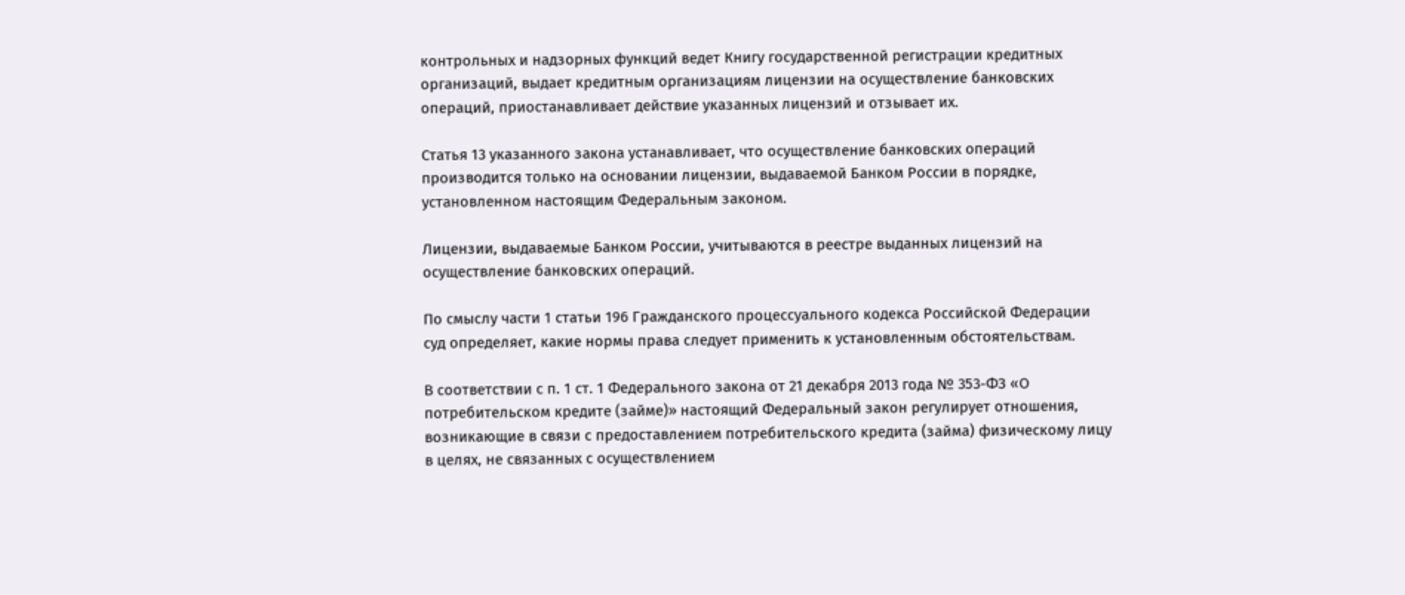контрольных и надзорных функций ведет Книгу государственной регистрации кредитных организаций, выдает кредитным организациям лицензии на осуществление банковских операций, приостанавливает действие указанных лицензий и отзывает их.

Статья 13 указанного закона устанавливает, что осуществление банковских операций производится только на основании лицензии, выдаваемой Банком России в порядке, установленном настоящим Федеральным законом.

Лицензии, выдаваемые Банком России, учитываются в реестре выданных лицензий на осуществление банковских операций.

По смыслу части 1 статьи 196 Гражданского процессуального кодекса Российской Федерации суд определяет, какие нормы права следует применить к установленным обстоятельствам.

В соответствии с п. 1 ст. 1 Федерального закона от 21 декабря 2013 года № 353-ФЗ «О потребительском кредите (займе)» настоящий Федеральный закон регулирует отношения, возникающие в связи с предоставлением потребительского кредита (займа) физическому лицу в целях, не связанных с осуществлением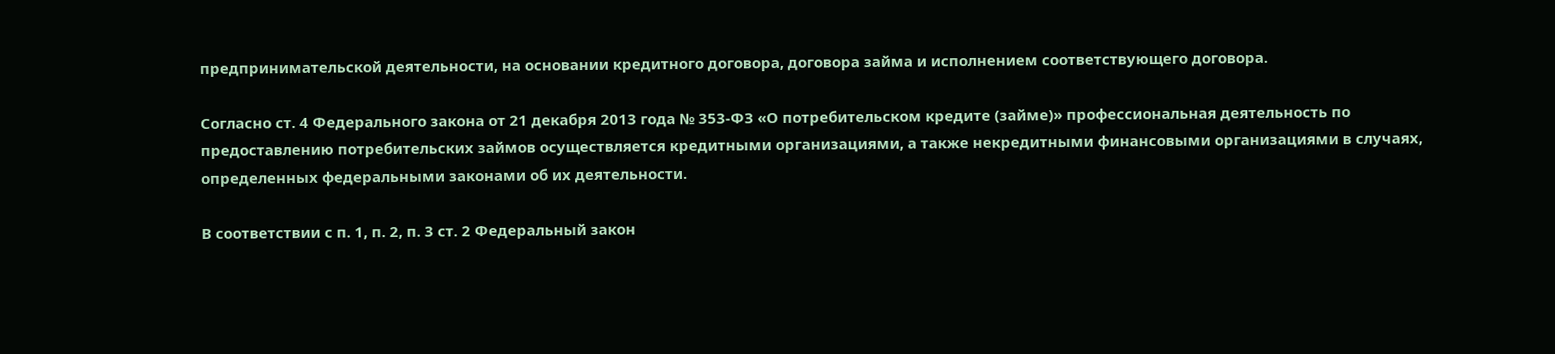предпринимательской деятельности, на основании кредитного договора, договора займа и исполнением соответствующего договора.

Согласно ст. 4 Федерального закона от 21 декабря 2013 года № 353-ФЗ «О потребительском кредите (займе)» профессиональная деятельность по предоставлению потребительских займов осуществляется кредитными организациями, а также некредитными финансовыми организациями в случаях, определенных федеральными законами об их деятельности.

В соответствии с п. 1, п. 2, п. 3 ст. 2 Федеральный закон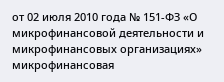от 02 июля 2010 года № 151-ФЗ «О микрофинансовой деятельности и микрофинансовых организациях» микрофинансовая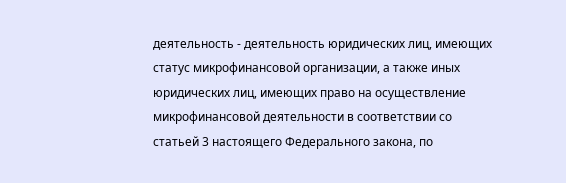деятельность - деятельность юридических лиц, имеющих статус микрофинансовой организации, а также иных юридических лиц, имеющих право на осуществление микрофинансовой деятельности в соответствии со статьей 3 настоящего Федерального закона, по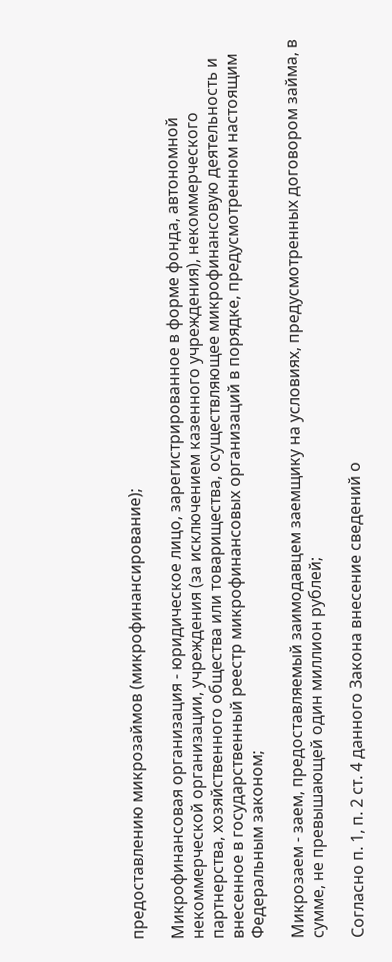предоставлению микрозаймов (микрофинансирование);

Микрофинансовая организация - юридическое лицо, зарегистрированное в форме фонда, автономной некоммерческой организации, учреждения (за исключением казенного учреждения), некоммерческого партнерства, хозяйственного общества или товарищества, осуществляющее микрофинансовую деятельность и внесенное в государственный реестр микрофинансовых организаций в порядке, предусмотренном настоящим Федеральным законом;

Микрозаем - заем, предоставляемый заимодавцем заемщику на условиях, предусмотренных договором займа, в сумме, не превышающей один миллион рублей;

Согласно п. 1, п. 2 ст. 4 данного Закона внесение сведений о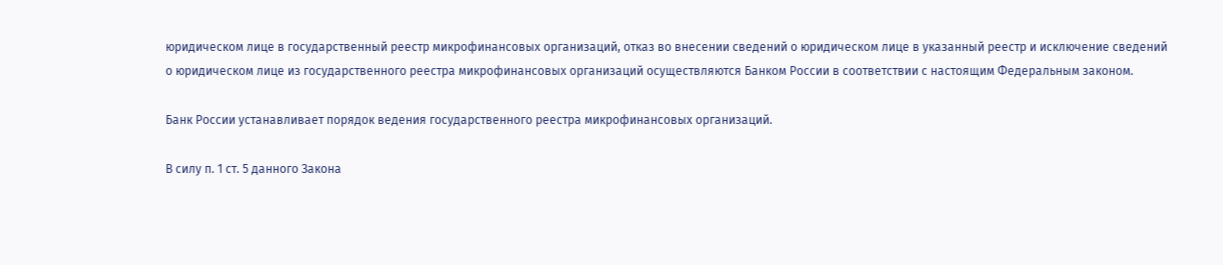юридическом лице в государственный реестр микрофинансовых организаций, отказ во внесении сведений о юридическом лице в указанный реестр и исключение сведений о юридическом лице из государственного реестра микрофинансовых организаций осуществляются Банком России в соответствии с настоящим Федеральным законом.

Банк России устанавливает порядок ведения государственного реестра микрофинансовых организаций.

В силу п. 1 ст. 5 данного Закона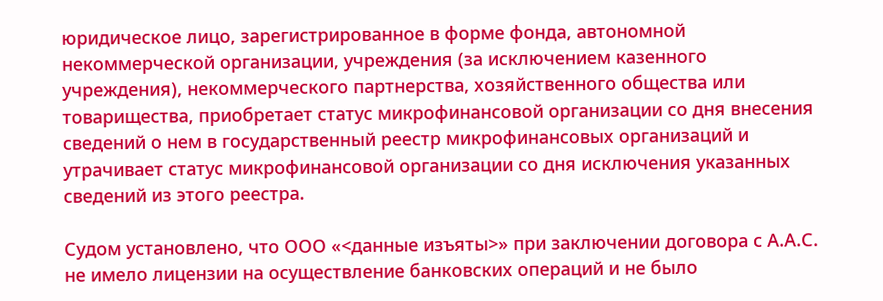юридическое лицо, зарегистрированное в форме фонда, автономной некоммерческой организации, учреждения (за исключением казенного учреждения), некоммерческого партнерства, хозяйственного общества или товарищества, приобретает статус микрофинансовой организации со дня внесения сведений о нем в государственный реестр микрофинансовых организаций и утрачивает статус микрофинансовой организации со дня исключения указанных сведений из этого реестра.

Судом установлено, что ООО «<данные изъяты>» при заключении договора с А.А.С. не имело лицензии на осуществление банковских операций и не было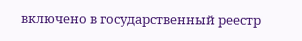включено в государственный реестр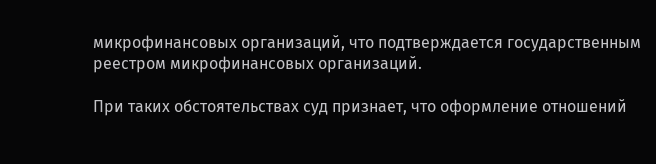микрофинансовых организаций, что подтверждается государственным реестром микрофинансовых организаций.

При таких обстоятельствах суд признает, что оформление отношений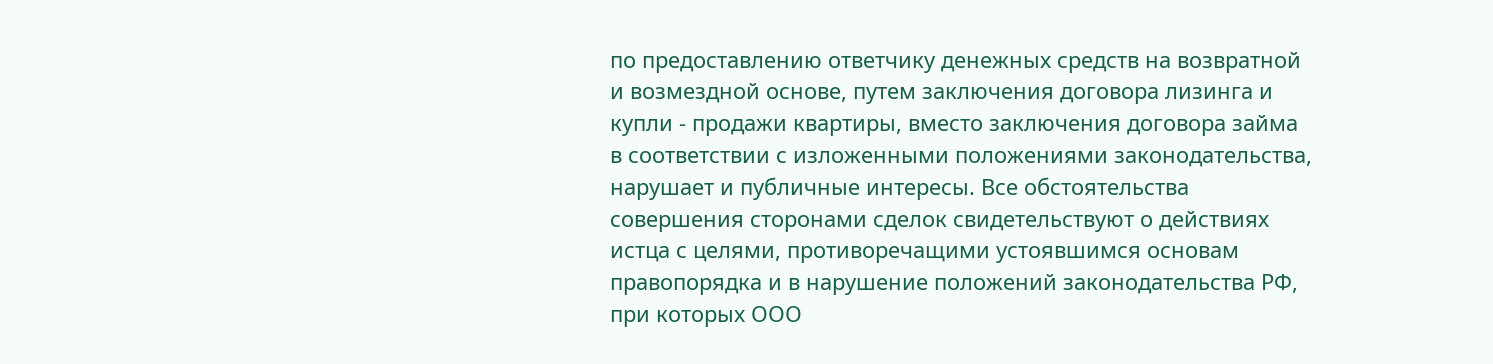по предоставлению ответчику денежных средств на возвратной и возмездной основе, путем заключения договора лизинга и купли - продажи квартиры, вместо заключения договора займа в соответствии с изложенными положениями законодательства, нарушает и публичные интересы. Все обстоятельства совершения сторонами сделок свидетельствуют о действиях истца с целями, противоречащими устоявшимся основам правопорядка и в нарушение положений законодательства РФ, при которых ООО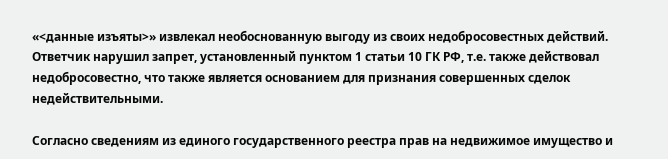«<данные изъяты>» извлекал необоснованную выгоду из своих недобросовестных действий. Ответчик нарушил запрет, установленный пунктом 1 статьи 10 ГК РФ, т.е. также действовал недобросовестно, что также является основанием для признания совершенных сделок недействительными.

Согласно сведениям из единого государственного реестра прав на недвижимое имущество и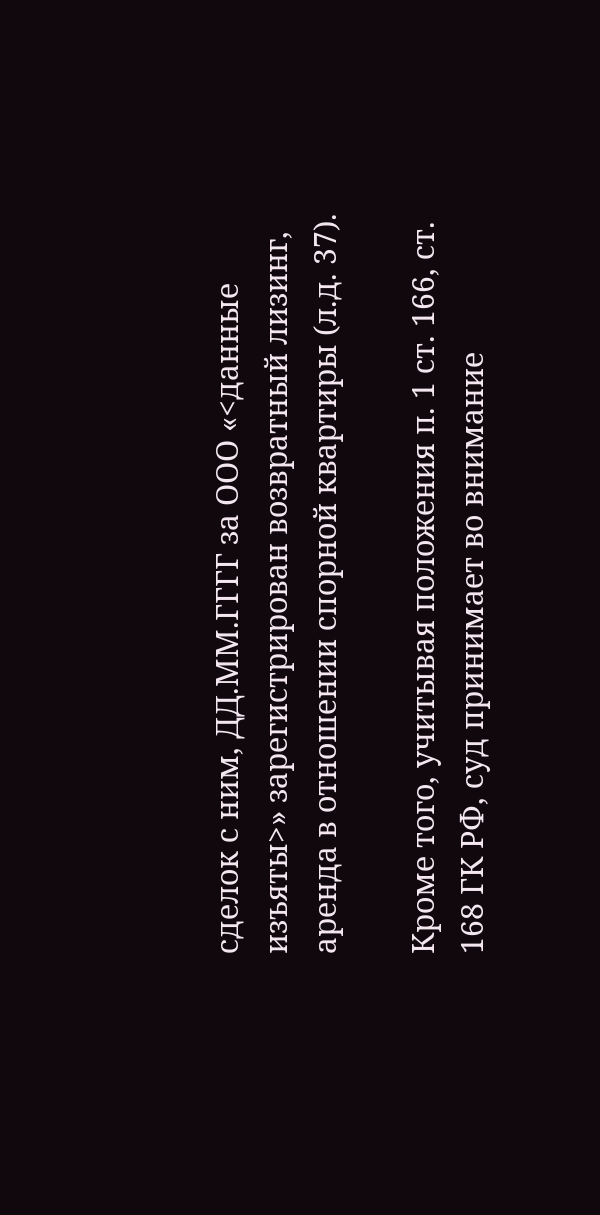сделок с ним, ДД.ММ.ГГГГ за ООО «<данные изъяты>» зарегистрирован возвратный лизинг, аренда в отношении спорной квартиры (л.д. 37).

Кроме того, учитывая положения п. 1 ст. 166, ст. 168 ГК РФ, суд принимает во внимание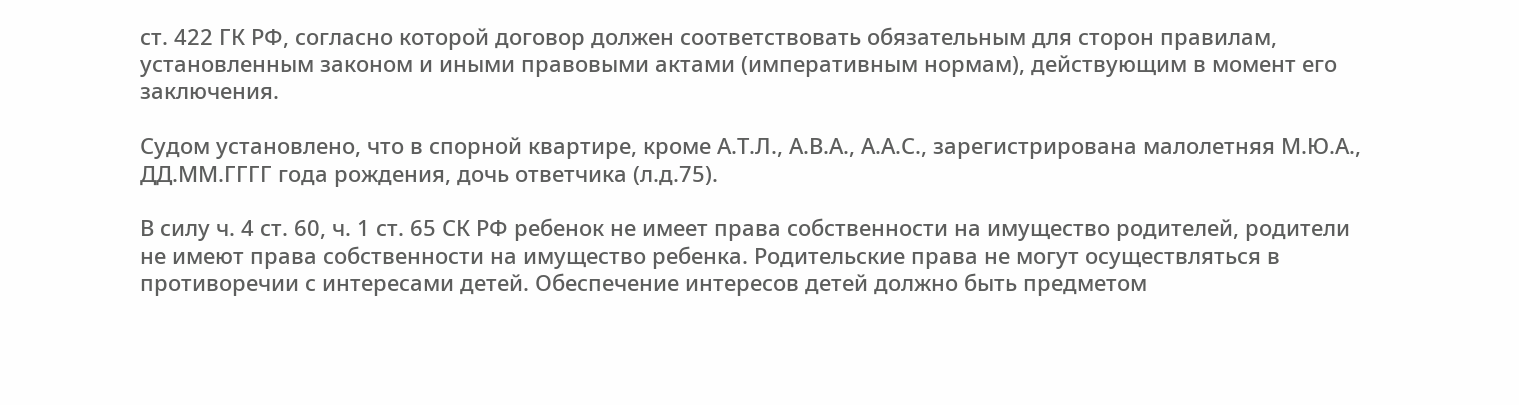ст. 422 ГК РФ, согласно которой договор должен соответствовать обязательным для сторон правилам, установленным законом и иными правовыми актами (императивным нормам), действующим в момент его заключения.

Судом установлено, что в спорной квартире, кроме А.Т.Л., А.В.А., А.А.С., зарегистрирована малолетняя М.Ю.А., ДД.ММ.ГГГГ года рождения, дочь ответчика (л.д.75).

В силу ч. 4 ст. 60, ч. 1 ст. 65 СК РФ ребенок не имеет права собственности на имущество родителей, родители не имеют права собственности на имущество ребенка. Родительские права не могут осуществляться в противоречии с интересами детей. Обеспечение интересов детей должно быть предметом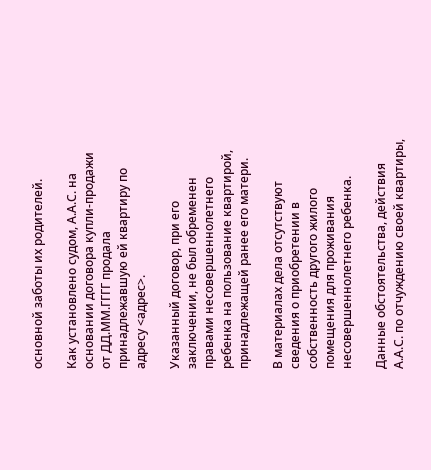основной заботы их родителей.

Как установлено судом, А.А.С. на основании договора купли-продажи от ДД.ММ.ГГГГ продала принадлежавшую ей квартиру по адресу <адрес>.

Указанный договор, при его заключении, не был обременен правами несовершеннолетнего ребенка на пользование квартирой, принадлежащей ранее его матери.

В материалах дела отсутствуют сведения о приобретении в собственность другого жилого помещения для проживания несовершеннолетнего ребенка.

Данные обстоятельства, действия А.А.С. по отчуждению своей квартиры,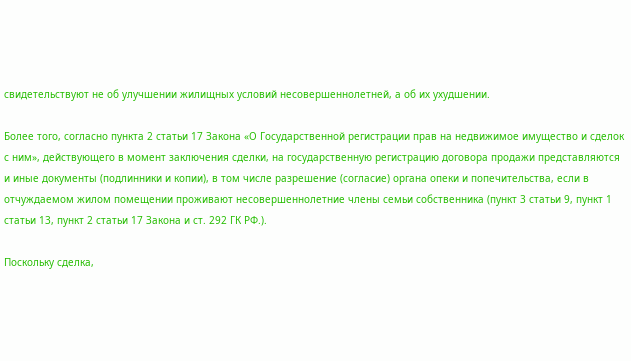свидетельствуют не об улучшении жилищных условий несовершеннолетней, а об их ухудшении.

Более того, согласно пункта 2 статьи 17 Закона «О Государственной регистрации прав на недвижимое имущество и сделок с ним», действующего в момент заключения сделки, на государственную регистрацию договора продажи представляются и иные документы (подлинники и копии), в том числе разрешение (согласие) органа опеки и попечительства, если в отчуждаемом жилом помещении проживают несовершеннолетние члены семьи собственника (пункт 3 статьи 9, пункт 1 статьи 13, пункт 2 статьи 17 Закона и ст. 292 ГК РФ.).

Поскольку сделка,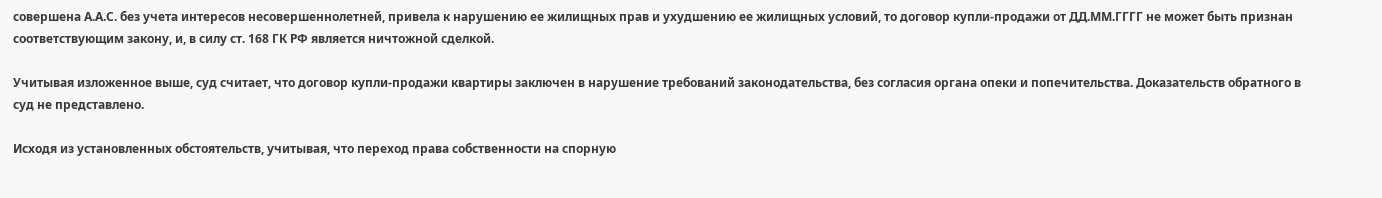совершена А.А.С. без учета интересов несовершеннолетней, привела к нарушению ее жилищных прав и ухудшению ее жилищных условий, то договор купли-продажи от ДД.ММ.ГГГГ не может быть признан соответствующим закону, и, в силу ст. 168 ГК РФ является ничтожной сделкой.

Учитывая изложенное выше, суд считает, что договор купли-продажи квартиры заключен в нарушение требований законодательства, без согласия органа опеки и попечительства. Доказательств обратного в суд не представлено.

Исходя из установленных обстоятельств, учитывая, что переход права собственности на спорную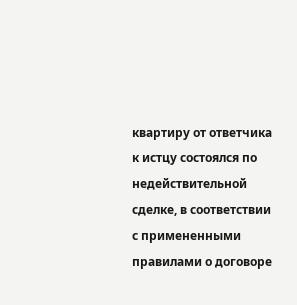квартиру от ответчика к истцу состоялся по недействительной сделке, в соответствии с примененными правилами о договоре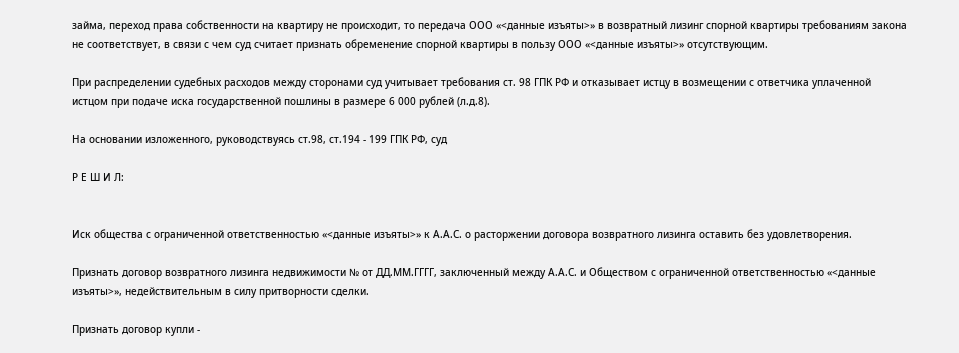займа, переход права собственности на квартиру не происходит, то передача ООО «<данные изъяты>» в возвратный лизинг спорной квартиры требованиям закона не соответствует, в связи с чем суд считает признать обременение спорной квартиры в пользу ООО «<данные изъяты>» отсутствующим.

При распределении судебных расходов между сторонами суд учитывает требования ст. 98 ГПК РФ и отказывает истцу в возмещении с ответчика уплаченной истцом при подаче иска государственной пошлины в размере 6 000 рублей (л.д.8).

На основании изложенного, руководствуясь ст.98, ст.194 - 199 ГПК РФ, суд

Р Е Ш И Л:


Иск общества с ограниченной ответственностью «<данные изъяты>» к А.А.С. о расторжении договора возвратного лизинга оставить без удовлетворения.

Признать договор возвратного лизинга недвижимости № от ДД.ММ.ГГГГ, заключенный между А.А.С. и Обществом с ограниченной ответственностью «<данные изъяты>», недействительным в силу притворности сделки.

Признать договор купли -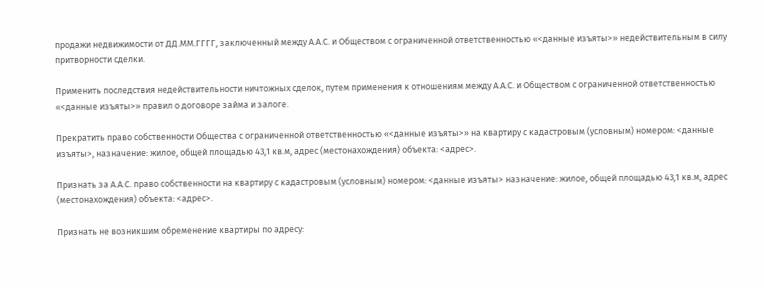продажи недвижимости от ДД.ММ.ГГГГ, заключенный между А.А.С. и Обществом с ограниченной ответственностью «<данные изъяты>» недействительным в силу притворности сделки.

Применить последствия недействительности ничтожных сделок, путем применения к отношениям между А.А.С. и Обществом с ограниченной ответственностью «<данные изъяты>» правил о договоре займа и залоге.

Прекратить право собственности Общества с ограниченной ответственностью «<данные изъяты>» на квартиру с кадастровым (условным) номером: <данные изъяты>, назначение: жилое, общей площадью 43,1 кв.м, адрес (местонахождения) объекта: <адрес>.

Признать за А.А.С. право собственности на квартиру с кадастровым (условным) номером: <данные изъяты> назначение: жилое, общей площадью 43,1 кв.м, адрес (местонахождения) объекта: <адрес>.

Признать не возникшим обременение квартиры по адресу: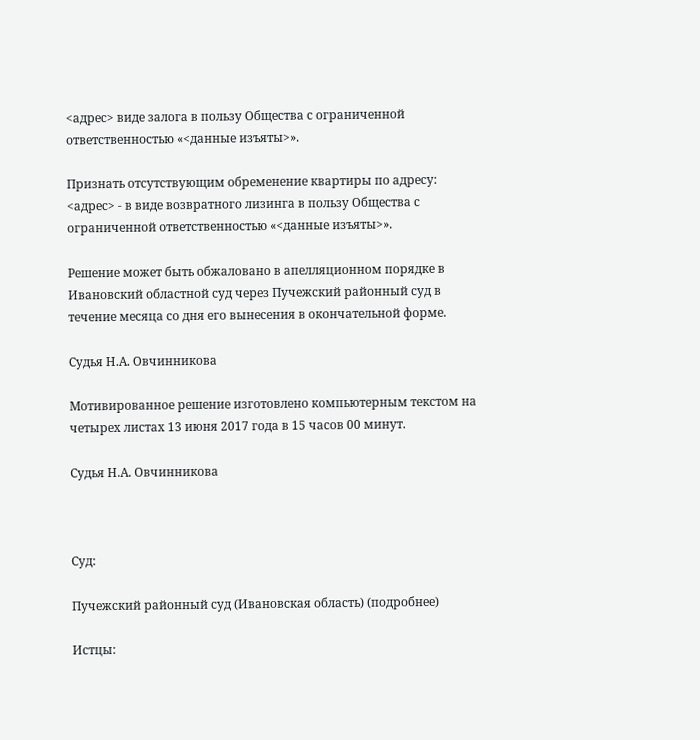<адрес> виде залога в пользу Общества с ограниченной ответственностью «<данные изъяты>».

Признать отсутствующим обременение квартиры по адресу: <адрес> - в виде возвратного лизинга в пользу Общества с ограниченной ответственностью «<данные изъяты>».

Решение может быть обжаловано в апелляционном порядке в Ивановский областной суд через Пучежский районный суд в течение месяца со дня его вынесения в окончательной форме.

Судья Н.А. Овчинникова

Мотивированное решение изготовлено компьютерным текстом на четырех листах 13 июня 2017 года в 15 часов 00 минут.

Судья Н.А. Овчинникова



Суд:

Пучежский районный суд (Ивановская область) (подробнее)

Истцы: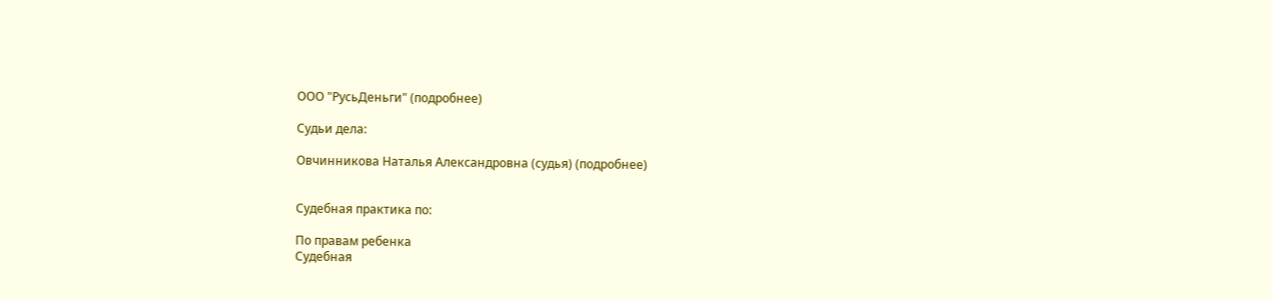ООО "РусьДеньги" (подробнее)

Судьи дела:

Овчинникова Наталья Александровна (судья) (подробнее)


Судебная практика по:

По правам ребенка
Судебная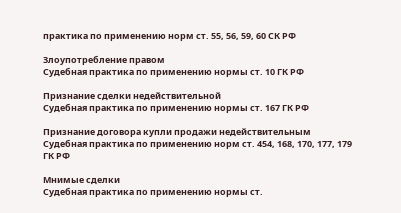практика по применению норм ст. 55, 56, 59, 60 СК РФ

Злоупотребление правом
Судебная практика по применению нормы ст. 10 ГК РФ

Признание сделки недействительной
Судебная практика по применению нормы ст. 167 ГК РФ

Признание договора купли продажи недействительным
Судебная практика по применению норм ст. 454, 168, 170, 177, 179 ГК РФ

Мнимые сделки
Судебная практика по применению нормы ст.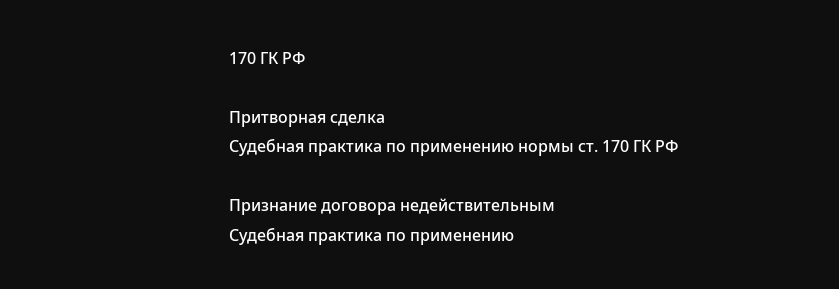170 ГК РФ

Притворная сделка
Судебная практика по применению нормы ст. 170 ГК РФ

Признание договора недействительным
Судебная практика по применению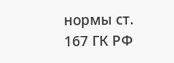нормы ст. 167 ГК РФ